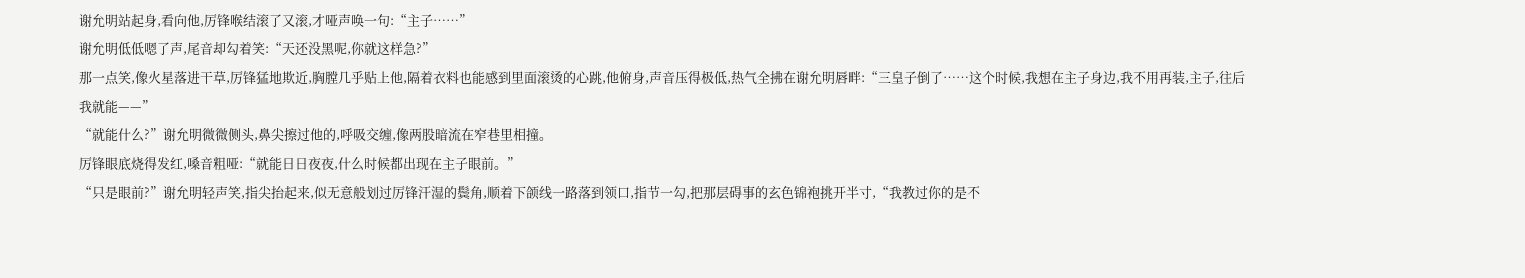谢允明站起身,看向他,厉锋喉结滚了又滚,才哑声唤一句:“主子……”
谢允明低低嗯了声,尾音却勾着笑:“天还没黑呢,你就这样急?”
那一点笑,像火星落进干草,厉锋猛地欺近,胸膛几乎贴上他,隔着衣料也能感到里面滚烫的心跳,他俯身,声音压得极低,热气全拂在谢允明唇畔:“三皇子倒了……这个时候,我想在主子身边,我不用再装,主子,往后我就能——”
“就能什么?”谢允明微微侧头,鼻尖擦过他的,呼吸交缠,像两股暗流在窄巷里相撞。
厉锋眼底烧得发红,嗓音粗哑:“就能日日夜夜,什么时候都出现在主子眼前。”
“只是眼前?”谢允明轻声笑,指尖抬起来,似无意般划过厉锋汗湿的鬓角,顺着下颌线一路落到领口,指节一勾,把那层碍事的玄色锦袍挑开半寸,“我教过你的是不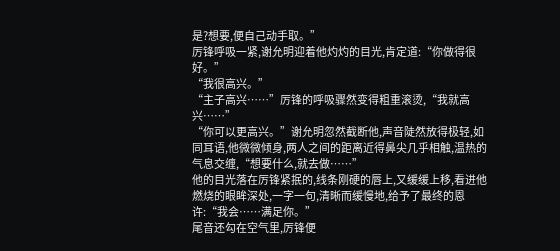是?想要,便自己动手取。”
厉锋呼吸一紧,谢允明迎着他灼灼的目光,肯定道:“你做得很好。”
“我很高兴。”
“主子高兴……”厉锋的呼吸骤然变得粗重滚烫,“我就高兴……”
“你可以更高兴。”谢允明忽然截断他,声音陡然放得极轻,如同耳语,他微微倾身,两人之间的距离近得鼻尖几乎相触,温热的气息交缠,“想要什么,就去做……”
他的目光落在厉锋紧抿的,线条刚硬的唇上,又缓缓上移,看进他燃烧的眼眸深处,一字一句,清晰而缓慢地,给予了最终的恩许:“我会……满足你。”
尾音还勾在空气里,厉锋便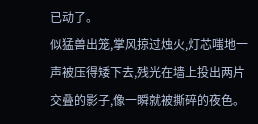已动了。
似猛兽出笼,掌风掠过烛火,灯芯嗤地一声被压得矮下去,残光在墙上投出两片交叠的影子,像一瞬就被撕碎的夜色。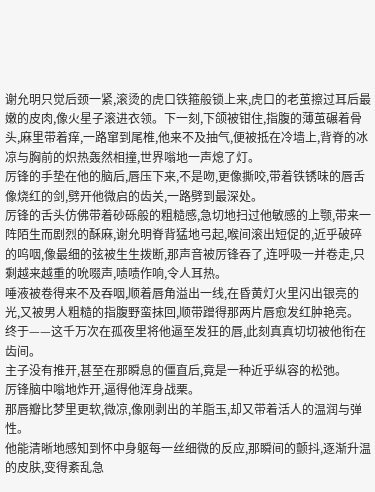谢允明只觉后颈一紧,滚烫的虎口铁箍般锁上来,虎口的老茧擦过耳后最嫩的皮肉,像火星子滚进衣领。下一刻,下颌被钳住,指腹的薄茧碾着骨头,麻里带着痒,一路窜到尾椎,他来不及抽气,便被抵在冷墙上,背脊的冰凉与胸前的炽热轰然相撞,世界嗡地一声熄了灯。
厉锋的手垫在他的脑后,唇压下来,不是吻,更像撕咬,带着铁锈味的唇舌像烧红的剑,劈开他微启的齿关,一路劈到最深处。
厉锋的舌头仿佛带着砂砾般的粗糙感,急切地扫过他敏感的上颚,带来一阵陌生而剧烈的酥麻,谢允明脊背猛地弓起,喉间滚出短促的,近乎破碎的呜咽,像最细的弦被生生拨断,那声音被厉锋吞了,连呼吸一并卷走,只剩越来越重的吮啜声,啧啧作响,令人耳热。
唾液被卷得来不及吞咽,顺着唇角溢出一线,在昏黄灯火里闪出银亮的光,又被男人粗糙的指腹野蛮抹回,顺带蹭得那两片唇愈发红肿艳亮。
终于——这千万次在孤夜里将他逼至发狂的唇,此刻真真切切被他衔在齿间。
主子没有推开,甚至在那瞬息的僵直后,竟是一种近乎纵容的松弛。
厉锋脑中嗡地炸开,逼得他浑身战栗。
那唇瓣比梦里更软,微凉,像刚剥出的羊脂玉,却又带着活人的温润与弹性。
他能清晰地感知到怀中身躯每一丝细微的反应,那瞬间的颤抖,逐渐升温的皮肤,变得紊乱急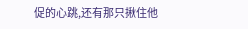促的心跳,还有那只揪住他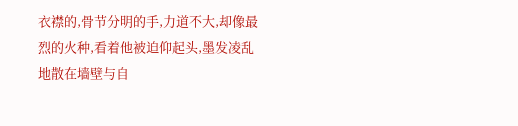衣襟的,骨节分明的手,力道不大,却像最烈的火种,看着他被迫仰起头,墨发凌乱地散在墙壁与自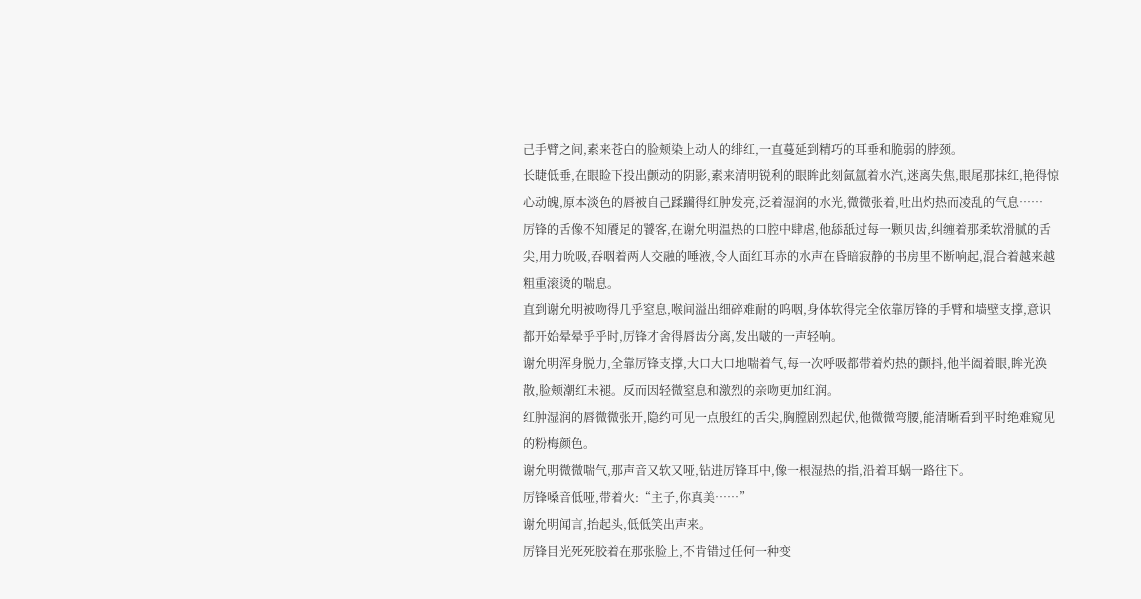己手臂之间,素来苍白的脸颊染上动人的绯红,一直蔓延到精巧的耳垂和脆弱的脖颈。
长睫低垂,在眼睑下投出颤动的阴影,素来清明锐利的眼眸此刻氤氲着水汽,迷离失焦,眼尾那抹红,艳得惊心动魄,原本淡色的唇被自己蹂躏得红肿发亮,泛着湿润的水光,微微张着,吐出灼热而凌乱的气息……
厉锋的舌像不知餍足的饕客,在谢允明温热的口腔中肆虐,他舔舐过每一颗贝齿,纠缠着那柔软滑腻的舌尖,用力吮吸,吞咽着两人交融的唾液,令人面红耳赤的水声在昏暗寂静的书房里不断响起,混合着越来越粗重滚烫的喘息。
直到谢允明被吻得几乎窒息,喉间溢出细碎难耐的呜咽,身体软得完全依靠厉锋的手臂和墙壁支撑,意识都开始晕晕乎乎时,厉锋才舍得唇齿分离,发出啵的一声轻响。
谢允明浑身脱力,全靠厉锋支撑,大口大口地喘着气,每一次呼吸都带着灼热的颤抖,他半阖着眼,眸光涣散,脸颊潮红未褪。反而因轻微窒息和激烈的亲吻更加红润。
红肿湿润的唇微微张开,隐约可见一点殷红的舌尖,胸膛剧烈起伏,他微微弯腰,能清晰看到平时绝难窥见的粉梅颜色。
谢允明微微喘气,那声音又软又哑,钻进厉锋耳中,像一根湿热的指,沿着耳蜗一路往下。
厉锋嗓音低哑,带着火:“主子,你真美……”
谢允明闻言,抬起头,低低笑出声来。
厉锋目光死死胶着在那张脸上,不肯错过任何一种变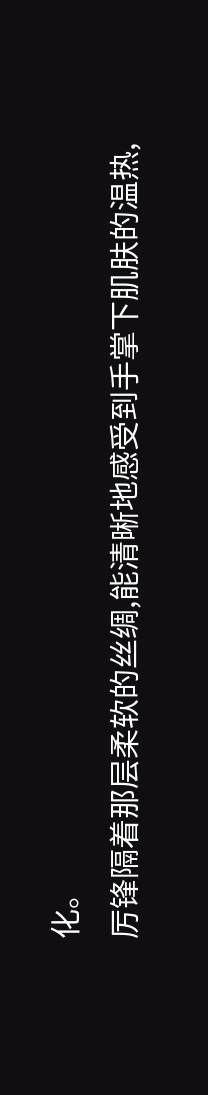化。
厉锋隔着那层柔软的丝绸,能清晰地感受到手掌下肌肤的温热,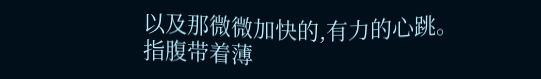以及那微微加快的,有力的心跳。
指腹带着薄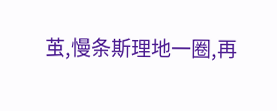茧,慢条斯理地一圈,再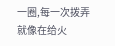一圈,每一次拨弄就像在给火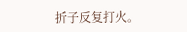折子反复打火。